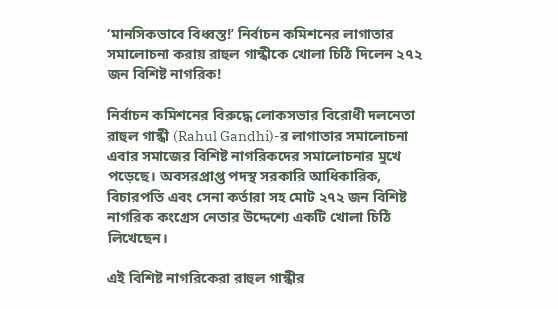‘মানসিকভাবে বিধ্বস্ত!’ নির্বাচন কমিশনের লাগাতার সমালোচনা করায় রাহুল গান্ধীকে খোলা চিঠি দিলেন ২৭২ জন বিশিষ্ট নাগরিক!

নির্বাচন কমিশনের বিরুদ্ধে লোকসভার বিরোধী দলনেতা রাহুল গান্ধী (Rahul Gandhi)-র লাগাতার সমালোচনা এবার সমাজের বিশিষ্ট নাগরিকদের সমালোচনার মুখে পড়েছে। অবসরপ্রাপ্ত পদস্থ সরকারি আধিকারিক, বিচারপতি এবং সেনা কর্তারা সহ মোট ২৭২ জন বিশিষ্ট নাগরিক কংগ্রেস নেতার উদ্দেশ্যে একটি খোলা চিঠি লিখেছেন।

এই বিশিষ্ট নাগরিকেরা রাহুল গান্ধীর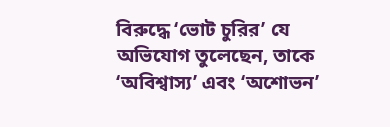বিরুদ্ধে ‘ভোট চুরির’ যে অভিযোগ তুলেছেন, তাকে ‘অবিশ্বাস্য’ এবং ‘অশোভন’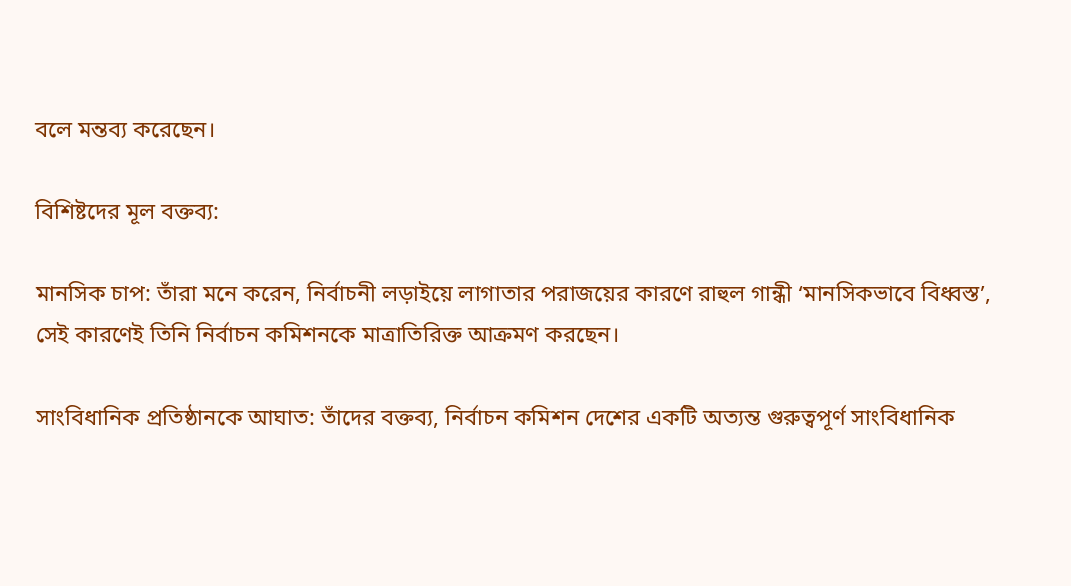বলে মন্তব্য করেছেন।

বিশিষ্টদের মূল বক্তব্য:

মানসিক চাপ: তাঁরা মনে করেন, নির্বাচনী লড়াইয়ে লাগাতার পরাজয়ের কারণে রাহুল গান্ধী ‘মানসিকভাবে বিধ্বস্ত’, সেই কারণেই তিনি নির্বাচন কমিশনকে মাত্রাতিরিক্ত আক্রমণ করছেন।

সাংবিধানিক প্রতিষ্ঠানকে আঘাত: তাঁদের বক্তব্য, নির্বাচন কমিশন দেশের একটি অত্যন্ত গুরুত্বপূর্ণ সাংবিধানিক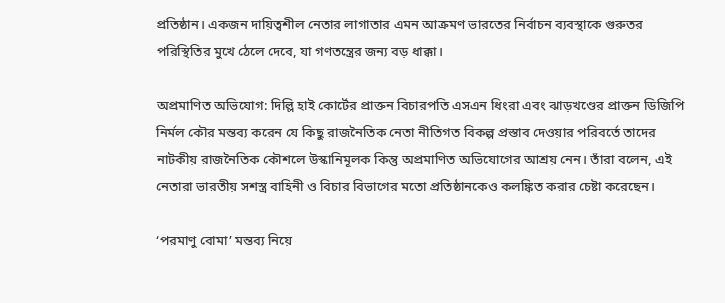প্রতিষ্ঠান। একজন দায়িত্বশীল নেতার লাগাতার এমন আক্রমণ ভারতের নির্বাচন ব্যবস্থাকে গুরুতর পরিস্থিতির মুখে ঠেলে দেবে, যা গণতন্ত্রের জন্য বড় ধাক্কা।

অপ্রমাণিত অভিযোগ: দিল্লি হাই কোর্টের প্রাক্তন বিচারপতি এসএন ধিংরা এবং ঝাড়খণ্ডের প্রাক্তন ডিজিপি নির্মল কৌর মন্তব্য করেন যে কিছু রাজনৈতিক নেতা নীতিগত বিকল্প প্রস্তাব দেওয়ার পরিবর্তে তাদের নাটকীয় রাজনৈতিক কৌশলে উস্কানিমূলক কিন্তু অপ্রমাণিত অভিযোগের আশ্রয় নেন। তাঁরা বলেন, এই নেতারা ভারতীয় সশস্ত্র বাহিনী ও বিচার বিভাগের মতো প্রতিষ্ঠানকেও কলঙ্কিত করার চেষ্টা করেছেন।

‘পরমাণু বোমা’ মন্তব্য নিয়ে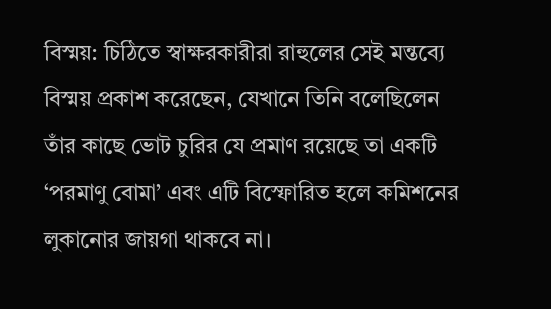বিস্ময়: চিঠিতে স্বাক্ষরকারীরা রাহুলের সেই মন্তব্যে বিস্ময় প্রকাশ করেছেন, যেখানে তিনি বলেছিলেন তাঁর কাছে ভোট চুরির যে প্রমাণ রয়েছে তা একটি ‘পরমাণু বোমা’ এবং এটি বিস্ফোরিত হলে কমিশনের লুকানোর জায়গা থাকবে না।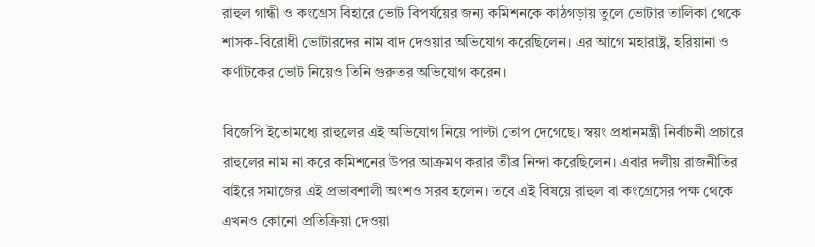রাহুল গান্ধী ও কংগ্রেস বিহারে ভোট বিপর্যয়ের জন্য কমিশনকে কাঠগড়ায় তুলে ভোটার তালিকা থেকে শাসক-বিরোধী ভোটারদের নাম বাদ দেওয়ার অভিযোগ করেছিলেন। এর আগে মহারাষ্ট্র, হরিয়ানা ও কর্ণাটকের ভোট নিয়েও তিনি গুরুতর অভিযোগ করেন।

বিজেপি ইতোমধ্যে রাহুলের এই অভিযোগ নিয়ে পাল্টা তোপ দেগেছে। স্বয়ং প্রধানমন্ত্রী নির্বাচনী প্রচারে রাহুলের নাম না করে কমিশনের উপর আক্রমণ করার তীব্র নিন্দা করেছিলেন। এবার দলীয় রাজনীতির বাইরে সমাজের এই প্রভাবশালী অংশও সরব হলেন। তবে এই বিষয়ে রাহুল বা কংগ্রেসের পক্ষ থেকে এখনও কোনো প্রতিক্রিয়া দেওয়া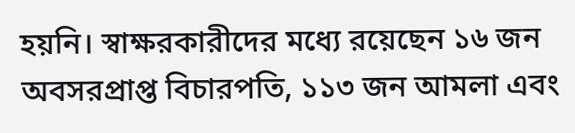হয়নি। স্বাক্ষরকারীদের মধ্যে রয়েছেন ১৬ জন অবসরপ্রাপ্ত বিচারপতি, ১১৩ জন আমলা এবং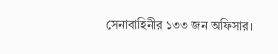সেনাবাহিনীর ১৩৩ জন অফিসার।